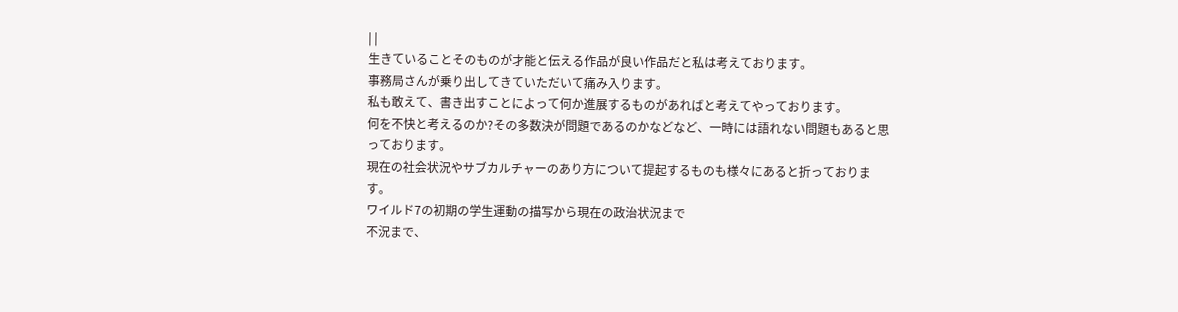| |
生きていることそのものが才能と伝える作品が良い作品だと私は考えております。
事務局さんが乗り出してきていただいて痛み入ります。
私も敢えて、書き出すことによって何か進展するものがあればと考えてやっております。
何を不快と考えるのか?その多数決が問題であるのかなどなど、一時には語れない問題もあると思っております。
現在の社会状況やサブカルチャーのあり方について提起するものも様々にあると折っております。
ワイルド7の初期の学生運動の描写から現在の政治状況まで
不況まで、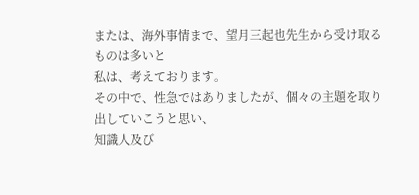または、海外事情まで、望月三起也先生から受け取るものは多いと
私は、考えております。
その中で、性急ではありましたが、個々の主題を取り出していこうと思い、
知識人及び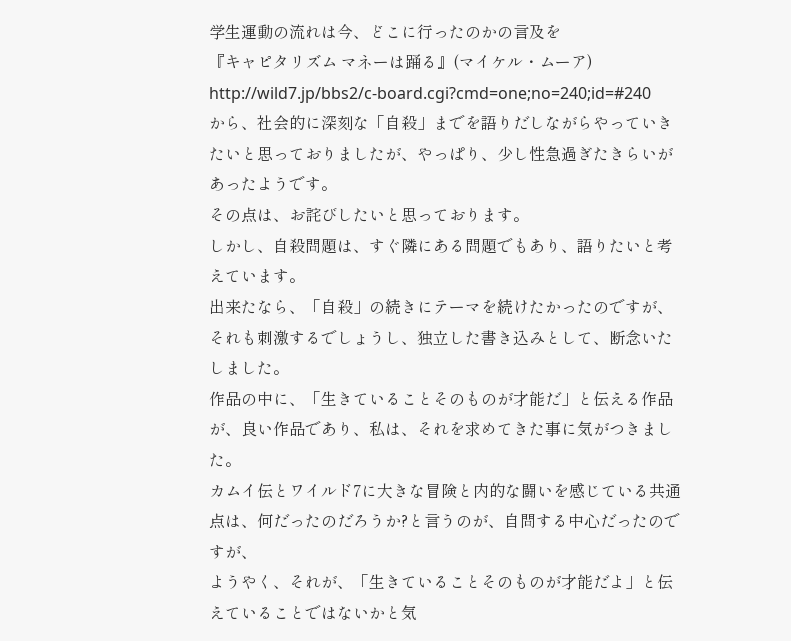学生運動の流れは今、どこに行ったのかの言及を
『キャピタリズム マネーは踊る』(マイケル・ムーア)
http://wild7.jp/bbs2/c-board.cgi?cmd=one;no=240;id=#240
から、社会的に深刻な「自殺」までを語りだしながらやっていきたいと思っておりましたが、やっぱり、少し性急過ぎたきらいがあったようです。
その点は、お詫びしたいと思っております。
しかし、自殺問題は、すぐ隣にある問題でもあり、語りたいと考えています。
出来たなら、「自殺」の続きにテーマを続けたかったのですが、それも刺激するでしょうし、独立した書き込みとして、断念いたしました。
作品の中に、「生きていることそのものが才能だ」と伝える作品が、良い作品であり、私は、それを求めてきた事に気がつきました。
カムイ伝とワイルド7に大きな冒険と内的な闘いを感じている共通点は、何だったのだろうか?と言うのが、自問する中心だったのですが、
ようやく、それが、「生きていることそのものが才能だよ」と伝えていることではないかと気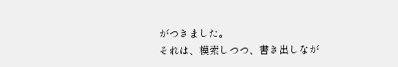がつきました。
それは、模索しつつ、書き出しなが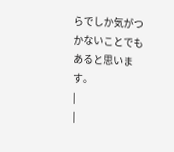らでしか気がつかないことでもあると思います。
|
|